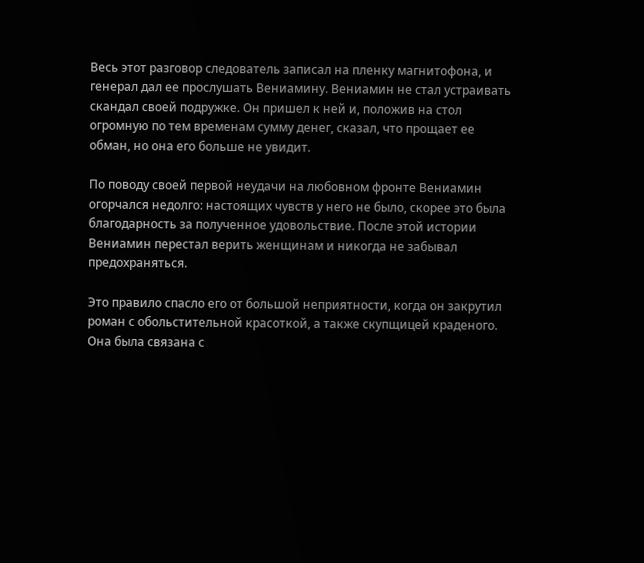Весь этот разговор следователь записал на пленку магнитофона, и генерал дал ее прослушать Вениамину. Вениамин не стал устраивать скандал своей подружке. Он пришел к ней и, положив на стол огромную по тем временам сумму денег, сказал, что прощает ее обман, но она его больше не увидит.

По поводу своей первой неудачи на любовном фронте Вениамин огорчался недолго: настоящих чувств у него не было, скорее это была благодарность за полученное удовольствие. После этой истории Вениамин перестал верить женщинам и никогда не забывал предохраняться.

Это правило спасло его от большой неприятности, когда он закрутил роман с обольстительной красоткой, а также скупщицей краденого. Она была связана с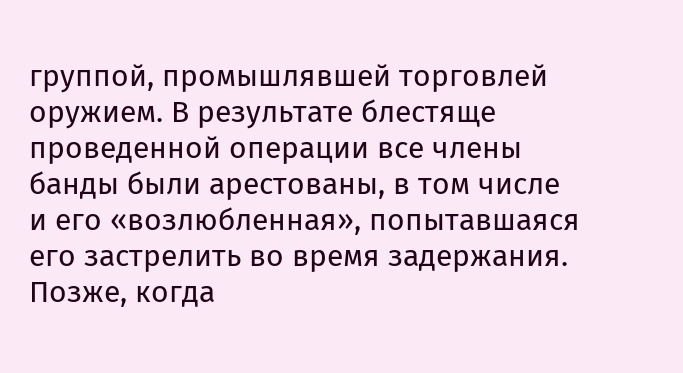группой, промышлявшей торговлей оружием. В результате блестяще проведенной операции все члены банды были арестованы, в том числе и его «возлюбленная», попытавшаяся его застрелить во время задержания. Позже, когда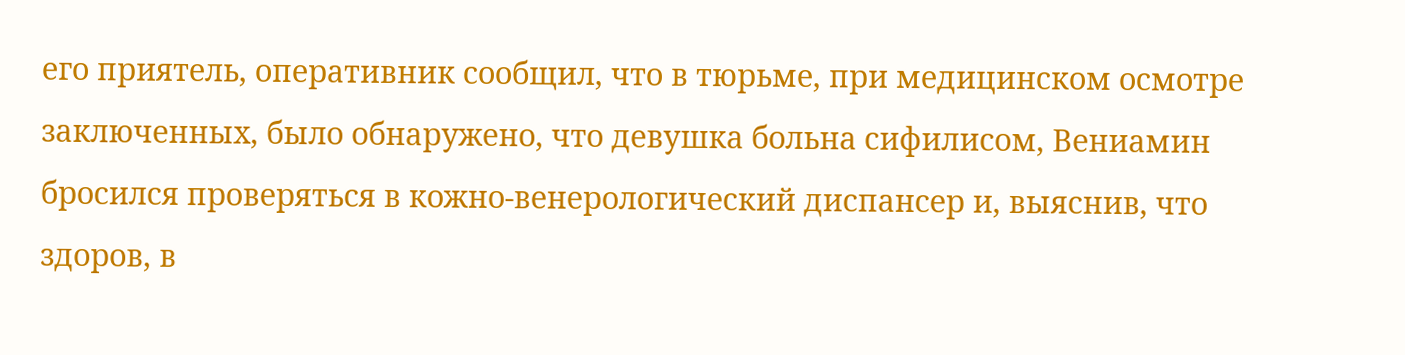его приятель, оперативник сообщил, что в тюрьме, при медицинском осмотре заключенных, было обнаружено, что девушка больна сифилисом, Вениамин бросился проверяться в кожно-венерологический диспансер и, выяснив, что здоров, в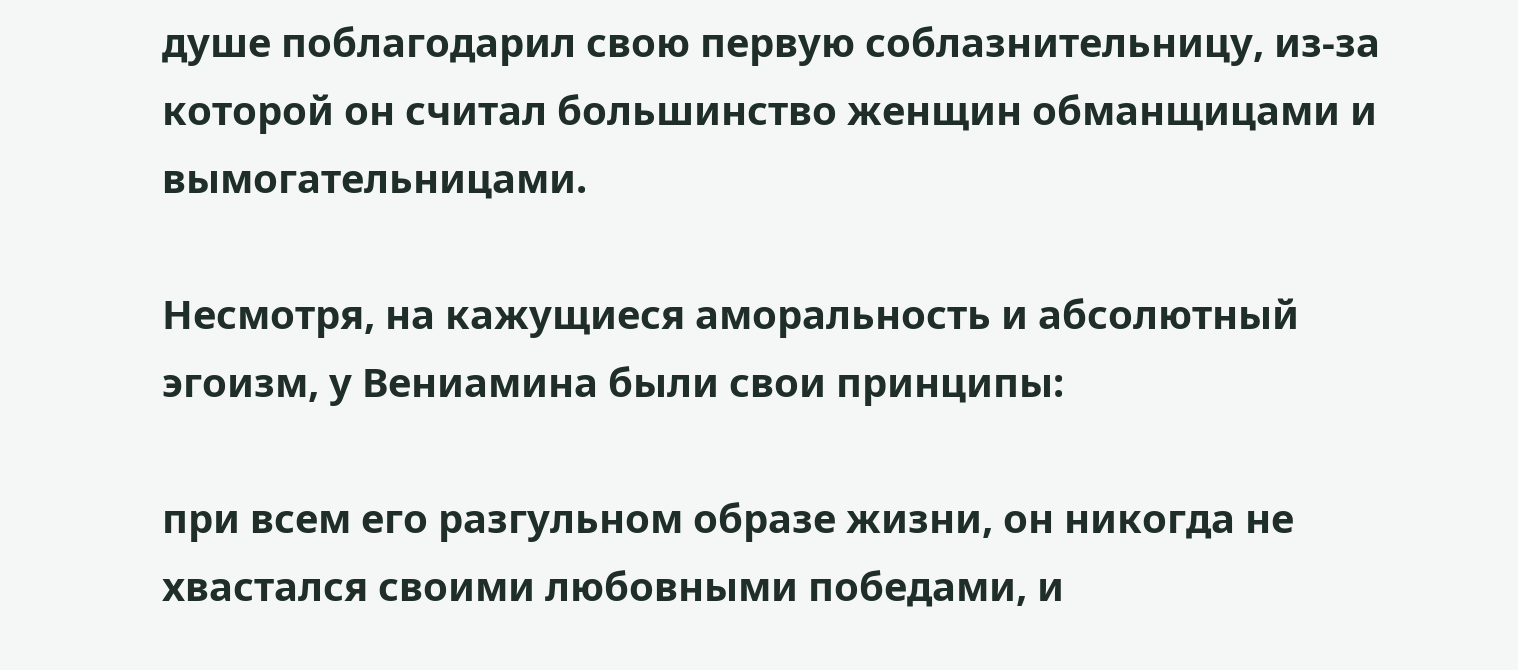душе поблагодарил свою первую соблазнительницу, из-за которой он считал большинство женщин обманщицами и вымогательницами.

Несмотря, на кажущиеся аморальность и абсолютный эгоизм, у Вениамина были свои принципы:

при всем его разгульном образе жизни, он никогда не хвастался своими любовными победами, и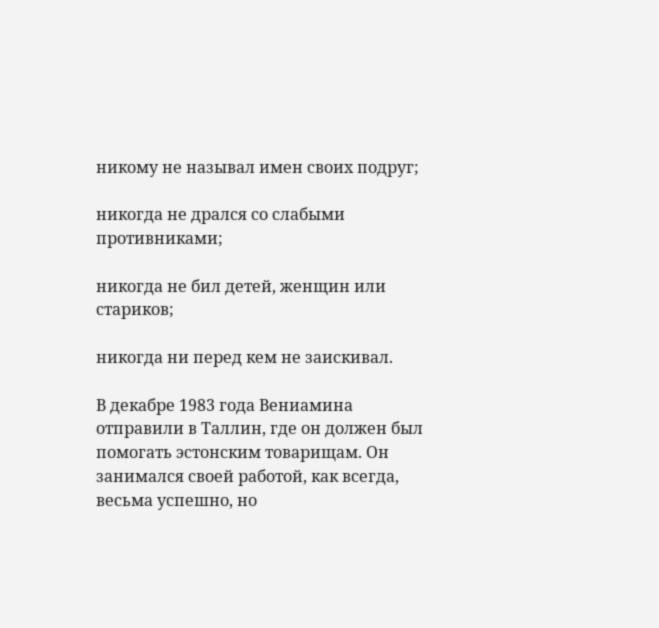никому не называл имен своих подруг;

никогда не дрался со слабыми противниками;

никогда не бил детей, женщин или стариков;

никогда ни перед кем не заискивал.

В декабре 1983 года Вениамина отправили в Таллин, где он должен был помогать эстонским товарищам. Он занимался своей работой, как всегда, весьма успешно, но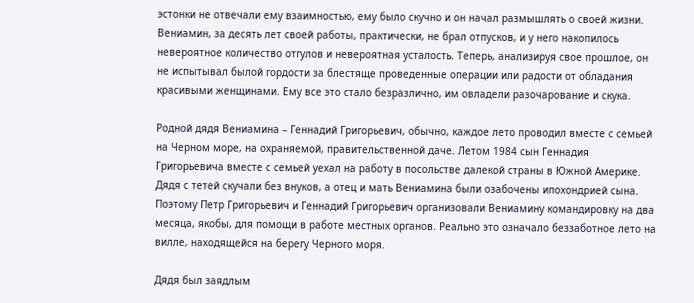эстонки не отвечали ему взаимностью, ему было скучно и он начал размышлять о своей жизни. Вениамин, за десять лет своей работы, практически, не брал отпусков, и у него накопилось невероятное количество отгулов и невероятная усталость. Теперь, анализируя свое прошлое, он не испытывал былой гордости за блестяще проведенные операции или радости от обладания красивыми женщинами. Ему все это стало безразлично, им овладели разочарование и скука.

Родной дядя Вениамина – Геннадий Григорьевич, обычно, каждое лето проводил вместе с семьей на Черном море, на охраняемой, правительственной даче. Летом 1984 сын Геннадия Григорьевича вместе с семьей уехал на работу в посольстве далекой страны в Южной Америке. Дядя с тетей скучали без внуков, а отец и мать Вениамина были озабочены ипохондрией сына. Поэтому Петр Григорьевич и Геннадий Григорьевич организовали Вениамину командировку на два месяца, якобы, для помощи в работе местных органов. Реально это означало беззаботное лето на вилле, находящейся на берегу Черного моря.

Дядя был заядлым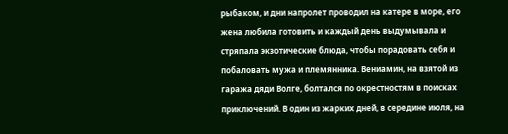рыбаком, и дни напролет проводил на катере в море, его жена любила готовить и каждый день выдумывала и стряпала экзотические блюда, чтобы порадовать себя и побаловать мужа и племянника. Вениамин, на взятой из гаража дяди Волге, болтался по окрестностям в поисках приключений. В один из жарких дней, в середине июля, на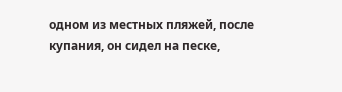одном из местных пляжей, после купания, он сидел на песке,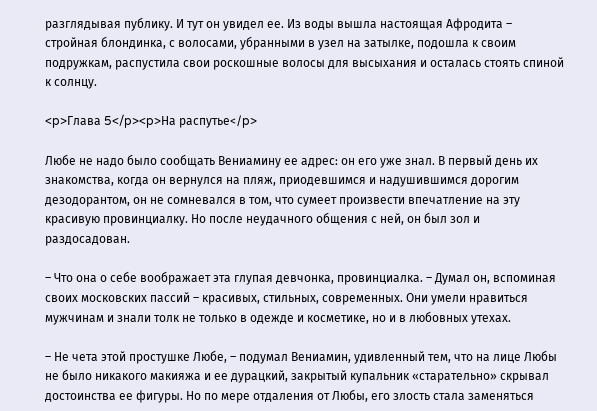разглядывая публику. И тут он увидел ее. Из воды вышла настоящая Афродита – стройная блондинка, с волосами, убранными в узел на затылке, подошла к своим подружкам, распустила свои роскошные волосы для высыхания и осталась стоять спиной к солнцу.

<p>Глава 5</p><p>На распутье</p>

Любе не надо было сообщать Вениамину ее адрес: он его уже знал. В первый день их знакомства, когда он вернулся на пляж, приодевшимся и надушившимся дорогим дезодорантом, он не сомневался в том, что сумеет произвести впечатление на эту красивую провинциалку. Но после неудачного общения с ней, он был зол и раздосадован.

– Что она о себе воображает эта глупая девчонка, провинциалка. – Думал он, вспоминая своих московских пассий – красивых, стильных, современных. Они умели нравиться мужчинам и знали толк не только в одежде и косметике, но и в любовных утехах.

– Не чета этой простушке Любе, – подумал Вениамин, удивленный тем, что на лице Любы не было никакого макияжа и ее дурацкий, закрытый купальник «старательно» скрывал достоинства ее фигуры. Но по мере отдаления от Любы, его злость стала заменяться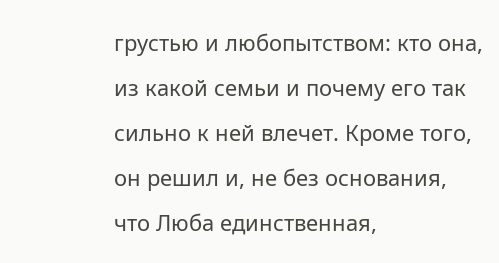грустью и любопытством: кто она, из какой семьи и почему его так сильно к ней влечет. Кроме того, он решил и, не без основания, что Люба единственная,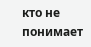кто не понимает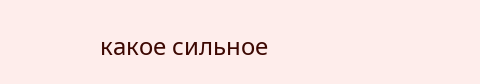какое сильное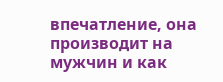впечатление, она производит на мужчин и как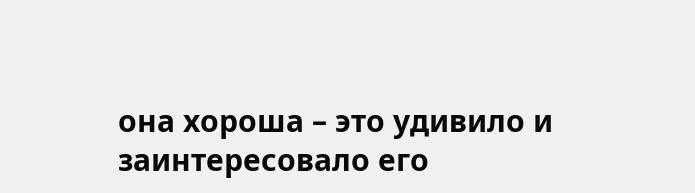она хороша – это удивило и заинтересовало его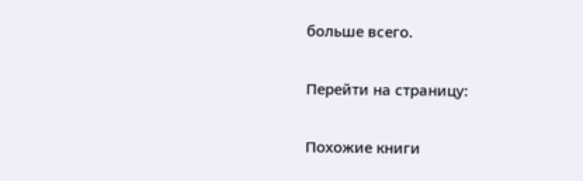больше всего.

Перейти на страницу:

Похожие книги